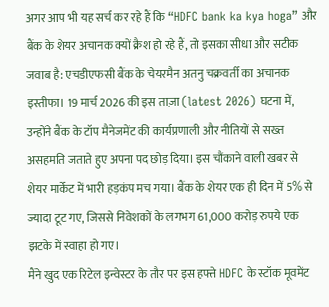अगर आप भी यह सर्च कर रहे हैं कि “HDFC bank ka kya hoga” और बैंक के शेयर अचानक क्यों क्रैश हो रहे हैं, तो इसका सीधा और सटीक जवाब है: एचडीएफसी बैंक के चेयरमैन अतनु चक्रवर्ती का अचानक इस्तीफा। 19 मार्च 2026 की इस ताज़ा (latest 2026) घटना में, उन्होंने बैंक के टॉप मैनेजमेंट की कार्यप्रणाली और नीतियों से सख्त असहमति जताते हुए अपना पद छोड़ दिया। इस चौंकाने वाली खबर से शेयर मार्केट में भारी हड़कंप मच गया। बैंक के शेयर एक ही दिन में 5% से ज्यादा टूट गए, जिससे निवेशकों के लगभग 61,000 करोड़ रुपये एक झटके में स्वाहा हो गए।
मैंने खुद एक रिटेल इन्वेस्टर के तौर पर इस हफ्ते HDFC के स्टॉक मूवमेंट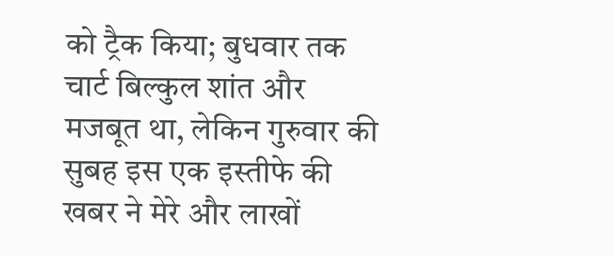को ट्रैक किया; बुधवार तक चार्ट बिल्कुल शांत और मजबूत था, लेकिन गुरुवार की सुबह इस एक इस्तीफे की खबर ने मेरे और लाखों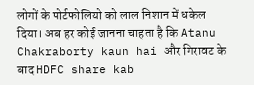लोगों के पोर्टफोलियो को लाल निशान में धकेल दिया। अब हर कोई जानना चाहता है कि Atanu Chakraborty kaun hai और गिरावट के बाद HDFC share kab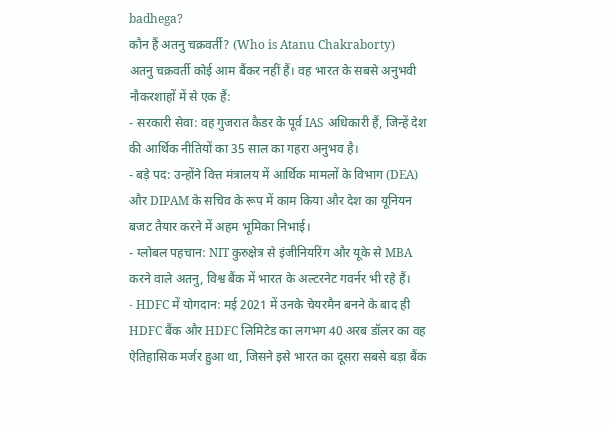badhega?
कौन हैं अतनु चक्रवर्ती? (Who is Atanu Chakraborty)
अतनु चक्रवर्ती कोई आम बैंकर नहीं हैं। वह भारत के सबसे अनुभवी नौकरशाहों में से एक हैं:
- सरकारी सेवा: वह गुजरात कैडर के पूर्व IAS अधिकारी हैं, जिन्हें देश की आर्थिक नीतियों का 35 साल का गहरा अनुभव है।
- बड़े पद: उन्होंने वित्त मंत्रालय में आर्थिक मामलों के विभाग (DEA) और DIPAM के सचिव के रूप में काम किया और देश का यूनियन बजट तैयार करने में अहम भूमिका निभाई।
- ग्लोबल पहचान: NIT कुरुक्षेत्र से इंजीनियरिंग और यूके से MBA करने वाले अतनु, विश्व बैंक में भारत के अल्टरनेट गवर्नर भी रहे हैं।
- HDFC में योगदान: मई 2021 में उनके चेयरमैन बनने के बाद ही HDFC बैंक और HDFC लिमिटेड का लगभग 40 अरब डॉलर का वह ऐतिहासिक मर्जर हुआ था, जिसने इसे भारत का दूसरा सबसे बड़ा बैंक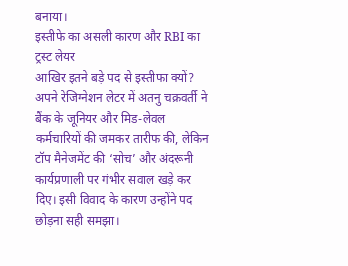बनाया।
इस्तीफे का असली कारण और RBI का ट्रस्ट लेयर
आखिर इतने बड़े पद से इस्तीफा क्यों? अपने रेजिग्नेशन लेटर में अतनु चक्रवर्ती ने बैंक के जूनियर और मिड-लेवल कर्मचारियों की जमकर तारीफ की, लेकिन टॉप मैनेजमेंट की ‘सोच’ और अंदरूनी कार्यप्रणाली पर गंभीर सवाल खड़े कर दिए। इसी विवाद के कारण उन्होंने पद छोड़ना सही समझा।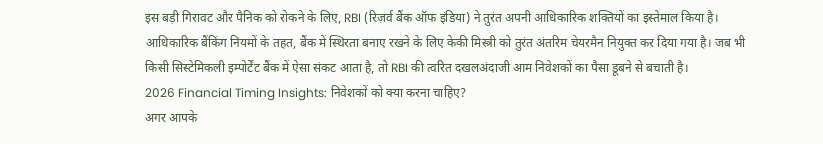इस बड़ी गिरावट और पैनिक को रोकने के लिए, RBI (रिज़र्व बैंक ऑफ इंडिया) ने तुरंत अपनी आधिकारिक शक्तियों का इस्तेमाल किया है। आधिकारिक बैंकिंग नियमों के तहत, बैंक में स्थिरता बनाए रखने के लिए केकी मिस्त्री को तुरंत अंतरिम चेयरमैन नियुक्त कर दिया गया है। जब भी किसी सिस्टेमिकली इम्पोर्टेंट बैंक में ऐसा संकट आता है, तो RBI की त्वरित दखलअंदाजी आम निवेशकों का पैसा डूबने से बचाती है।
2026 Financial Timing Insights: निवेशकों को क्या करना चाहिए?
अगर आपके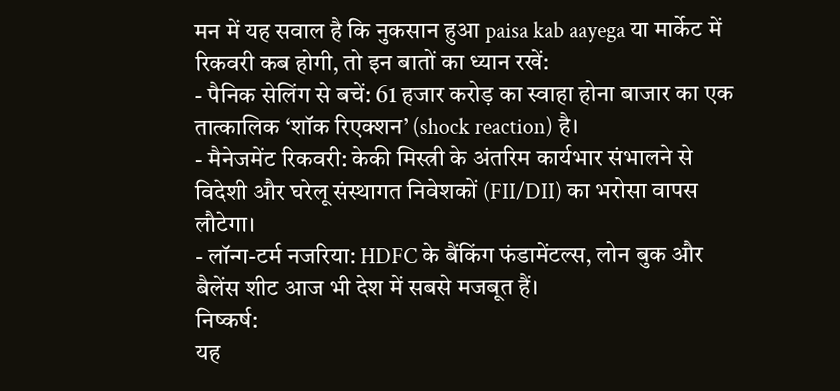मन में यह सवाल है कि नुकसान हुआ paisa kab aayega या मार्केट में रिकवरी कब होगी, तो इन बातों का ध्यान रखें:
- पैनिक सेलिंग से बचें: 61 हजार करोड़ का स्वाहा होना बाजार का एक तात्कालिक ‘शॉक रिएक्शन’ (shock reaction) है।
- मैनेजमेंट रिकवरी: केकी मिस्त्री के अंतरिम कार्यभार संभालने से विदेशी और घरेलू संस्थागत निवेशकों (FII/DII) का भरोसा वापस लौटेगा।
- लॉन्ग-टर्म नजरिया: HDFC के बैंकिंग फंडामेंटल्स, लोन बुक और बैलेंस शीट आज भी देश में सबसे मजबूत हैं।
निष्कर्ष:
यह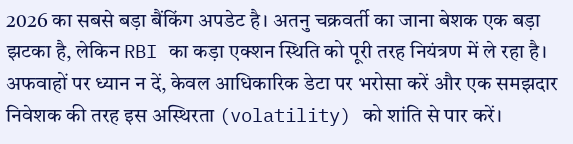2026 का सबसे बड़ा बैंकिंग अपडेट है। अतनु चक्रवर्ती का जाना बेशक एक बड़ा झटका है, लेकिन RBI का कड़ा एक्शन स्थिति को पूरी तरह नियंत्रण में ले रहा है। अफवाहों पर ध्यान न दें, केवल आधिकारिक डेटा पर भरोसा करें और एक समझदार निवेशक की तरह इस अस्थिरता (volatility) को शांति से पार करें।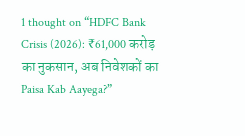1 thought on “HDFC Bank Crisis (2026): ₹61,000 करोड़ का नुकसान, अब निवेशकों का Paisa Kab Aayega?”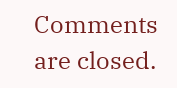Comments are closed.